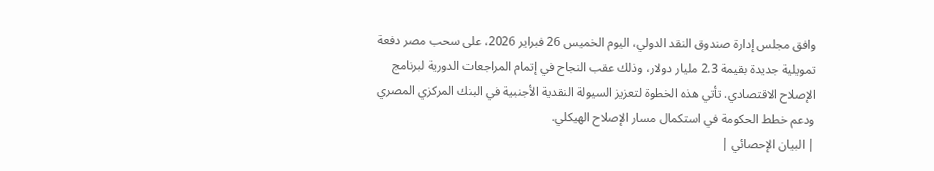وافق مجلس إدارة صندوق النقد الدولي، اليوم الخميس 26 فبراير 2026، على سحب مصر دفعة تمويلية جديدة بقيمة 2.3 مليار دولار، وذلك عقب النجاح في إتمام المراجعات الدورية لبرنامج الإصلاح الاقتصادي. تأتي هذه الخطوة لتعزيز السيولة النقدية الأجنبية في البنك المركزي المصري ودعم خطط الحكومة في استكمال مسار الإصلاح الهيكلي.
| البيان الإحصائي |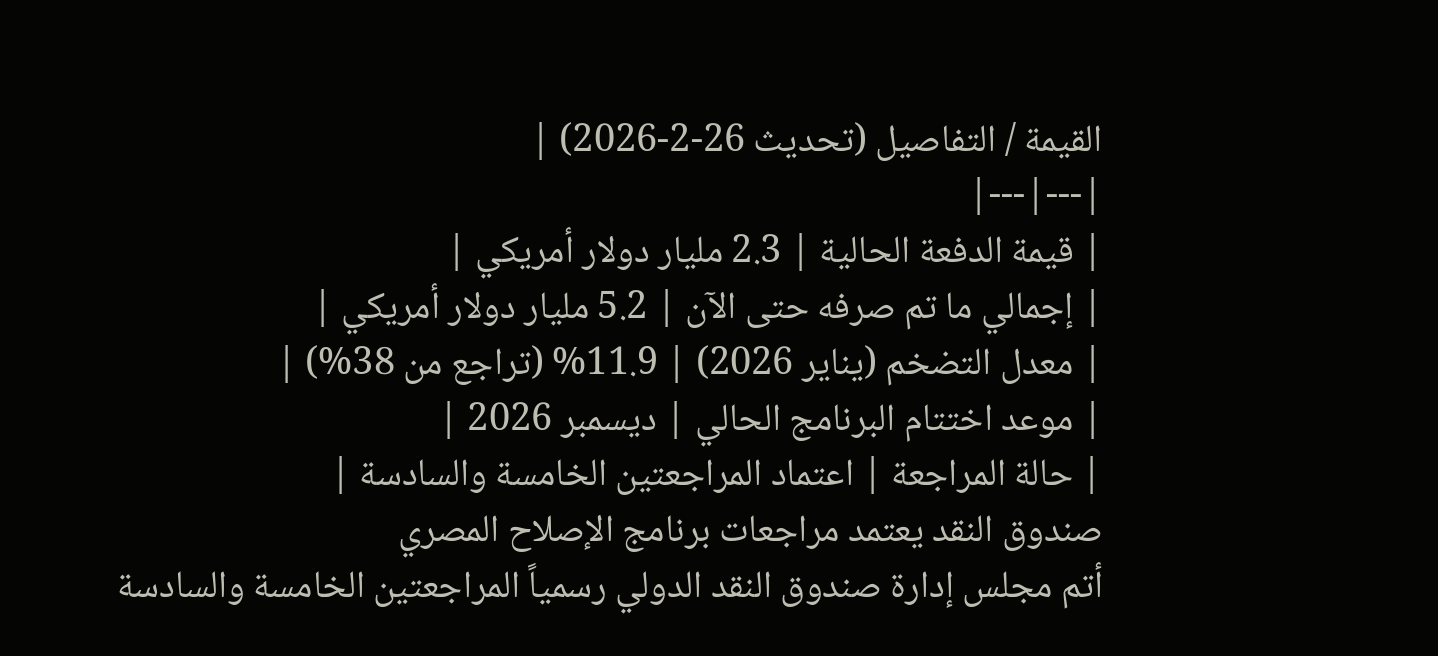القيمة / التفاصيل (تحديث 26-2-2026) |
|---|---|
| قيمة الدفعة الحالية | 2.3 مليار دولار أمريكي |
| إجمالي ما تم صرفه حتى الآن | 5.2 مليار دولار أمريكي |
| معدل التضخم (يناير 2026) | 11.9% (تراجع من 38%) |
| موعد اختتام البرنامج الحالي | ديسمبر 2026 |
| حالة المراجعة | اعتماد المراجعتين الخامسة والسادسة |
صندوق النقد يعتمد مراجعات برنامج الإصلاح المصري
أتم مجلس إدارة صندوق النقد الدولي رسمياً المراجعتين الخامسة والسادسة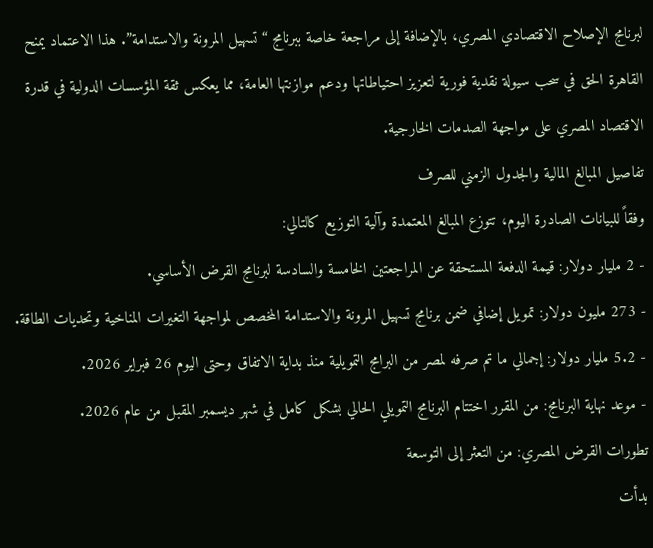لبرنامج الإصلاح الاقتصادي المصري، بالإضافة إلى مراجعة خاصة ببرنامج “تسهيل المرونة والاستدامة”. هذا الاعتماد يمنح القاهرة الحق في سحب سيولة نقدية فورية لتعزيز احتياطاتها ودعم موازنتها العامة، مما يعكس ثقة المؤسسات الدولية في قدرة الاقتصاد المصري على مواجهة الصدمات الخارجية.
تفاصيل المبالغ المالية والجدول الزمني للصرف
وفقاً للبيانات الصادرة اليوم، تتوزع المبالغ المعتمدة وآلية التوزيع كالتالي:
- 2 مليار دولار: قيمة الدفعة المستحقة عن المراجعتين الخامسة والسادسة لبرنامج القرض الأساسي.
- 273 مليون دولار: تمويل إضافي ضمن برنامج تسهيل المرونة والاستدامة المخصص لمواجهة التغيرات المناخية وتحديات الطاقة.
- 5.2 مليار دولار: إجمالي ما تم صرفه لمصر من البرامج التمويلية منذ بداية الاتفاق وحتى اليوم 26 فبراير 2026.
- موعد نهاية البرنامج: من المقرر اختتام البرنامج التمويلي الحالي بشكل كامل في شهر ديسمبر المقبل من عام 2026.
تطورات القرض المصري: من التعثر إلى التوسعة
بدأت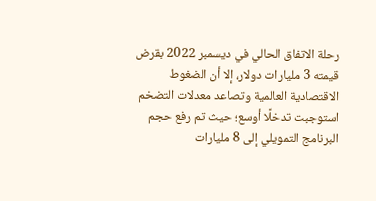رحلة الاتفاق الحالي في ديسمبر 2022 بقرض قيمته 3 مليارات دولار، إلا أن الضغوط الاقتصادية العالمية وتصاعد معدلات التضخم استوجبت تدخلًا أوسع؛ حيث تم رفع حجم البرنامج التمويلي إلى 8 مليارات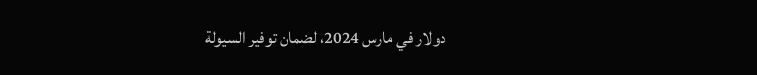دولار في مارس 2024، لضمان توفير السيولة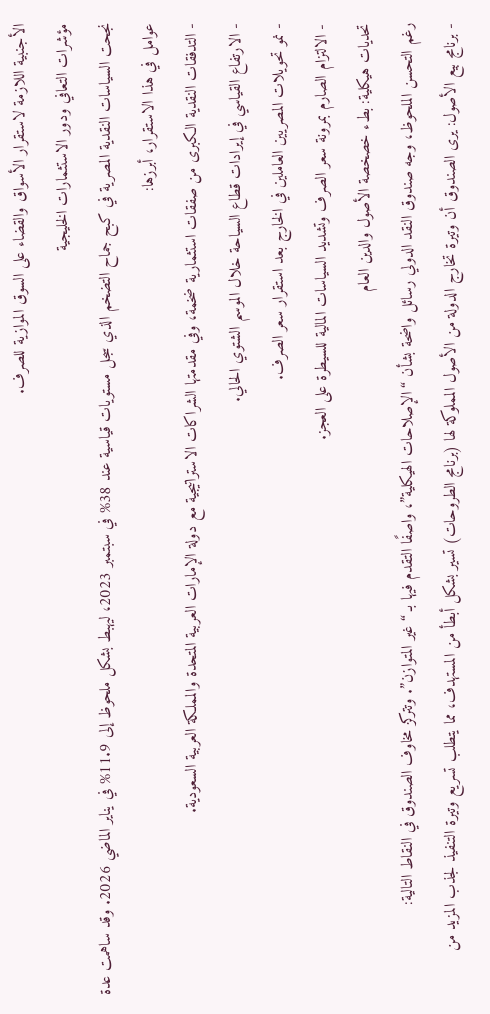الأجنبية اللازمة لاستقرار الأسواق والقضاء على السوق الموازية للصرف.
مؤشرات التعافي ودور الاستثمارات الخليجية
نجحت السياسات النقدية المصرية في كبح جماح التضخم الذي سجل مستويات قياسية عند 38% في سبتمبر 2023، ليهبط بشكل ملحوظ إلى 11.9% في يناير الماضي 2026. وقد ساهمت عدة عوامل في هذا الاستقرار، أبرزها:
- التدفقات النقدية الكبرى من صفقات استثمارية ضخمة، وفي مقدمتها الشراكات الاستراتيجية مع دولة الإمارات العربية المتحدة والمملكة العربية السعودية.
- الارتفاع القياسي في إيرادات قطاع السياحة خلال الموسم الشتوي الحالي.
- نمو تحويلات المصريين العاملين في الخارج بعد استقرار سعر الصرف.
- الالتزام الصارم بمرونة سعر الصرف وتشديد السياسات المالية للسيطرة على العجز.
تحديات هيكلية: بطء خصخصة الأصول والدين العام
رغم التحسن الملحوظ، وجه صندوق النقد الدولي رسائل واضحة بشأن “الإصلاحات الهيكلية”، واصفًا التقدم فيها بـ “غير المتوازن”. وتتركز مخاوف الصندوق في النقاط التالية:
- برنامج بيع الأصول: يرى الصندوق أن وتيرة تخارج الدولة من الأصول المملوكة لها (برنامج الطروحات) تسير بشكل أبطأ من المستهدف، مما يتطلب تسريع وتيرة التنفيذ لجذب المزيد من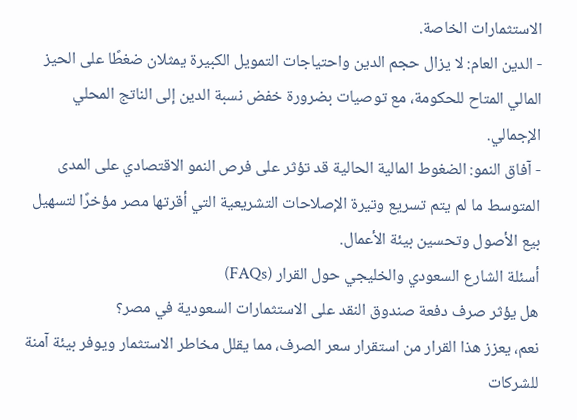الاستثمارات الخاصة.
- الدين العام: لا يزال حجم الدين واحتياجات التمويل الكبيرة يمثلان ضغطًا على الحيز المالي المتاح للحكومة، مع توصيات بضرورة خفض نسبة الدين إلى الناتج المحلي الإجمالي.
- آفاق النمو: الضغوط المالية الحالية قد تؤثر على فرص النمو الاقتصادي على المدى المتوسط ما لم يتم تسريع وتيرة الإصلاحات التشريعية التي أقرتها مصر مؤخرًا لتسهيل بيع الأصول وتحسين بيئة الأعمال.
أسئلة الشارع السعودي والخليجي حول القرار (FAQs)
هل يؤثر صرف دفعة صندوق النقد على الاستثمارات السعودية في مصر؟
نعم، يعزز هذا القرار من استقرار سعر الصرف، مما يقلل مخاطر الاستثمار ويوفر بيئة آمنة للشركات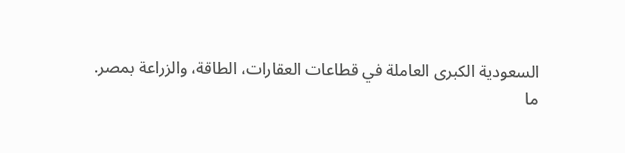السعودية الكبرى العاملة في قطاعات العقارات، الطاقة، والزراعة بمصر.
ما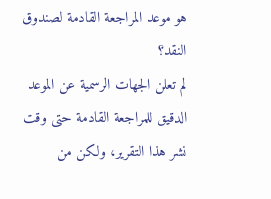هو موعد المراجعة القادمة لصندوق النقد؟
لم تعلن الجهات الرسمية عن الموعد الدقيق للمراجعة القادمة حتى وقت نشر هذا التقرير، ولكن من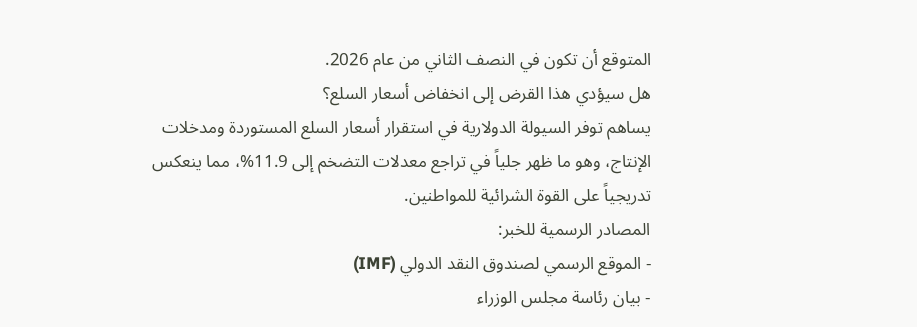المتوقع أن تكون في النصف الثاني من عام 2026.
هل سيؤدي هذا القرض إلى انخفاض أسعار السلع؟
يساهم توفر السيولة الدولارية في استقرار أسعار السلع المستوردة ومدخلات الإنتاج، وهو ما ظهر جلياً في تراجع معدلات التضخم إلى 11.9%، مما ينعكس تدريجياً على القوة الشرائية للمواطنين.
المصادر الرسمية للخبر:
- الموقع الرسمي لصندوق النقد الدولي (IMF)
- بيان رئاسة مجلس الوزراء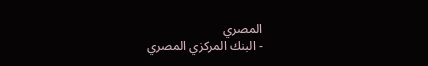المصري
- البنك المركزي المصري